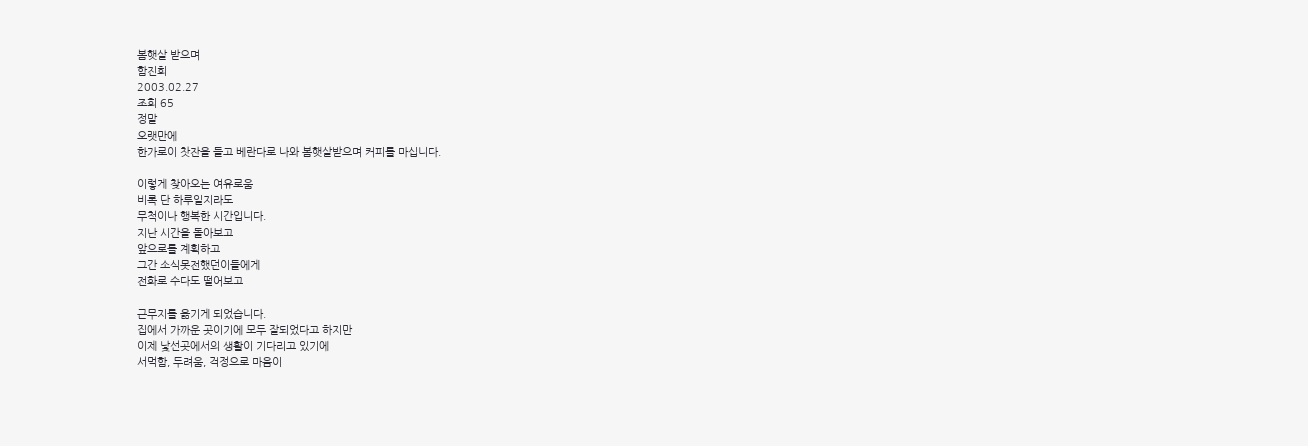봄햇살 받으며
함진희
2003.02.27
조회 65
정말
오랫만에
한가로이 찻잔을 들고 베란다로 나와 봄햇살받으며 커피를 마십니다.

이렇게 찾아오는 여유로움
비록 단 하루일지라도
무척이나 행복한 시간입니다.
지난 시간을 돌아보고
앞으로를 계획하고
그간 소식못전했던이들에게
전화로 수다도 떨어보고

근무지를 옮기게 되었습니다.
집에서 가까운 곳이기에 모두 잘되었다고 하지만
이제 낯선곳에서의 생활이 기다리고 있기에
서먹함, 두려움, 걱정으로 마음이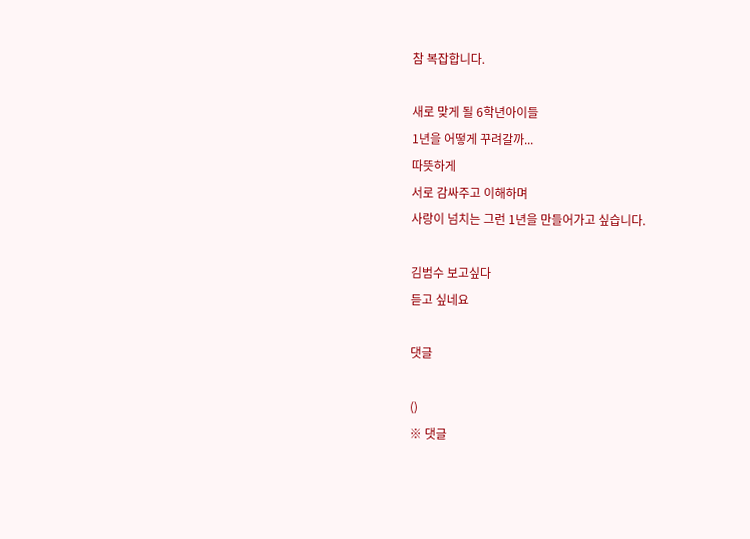참 복잡합니다.

새로 맞게 될 6학년아이들
1년을 어떻게 꾸려갈까...
따뜻하게
서로 감싸주고 이해하며
사랑이 넘치는 그런 1년을 만들어가고 싶습니다.

김범수 보고싶다
듣고 싶네요

댓글

()
※ 댓글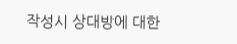작성시 상대방에 대한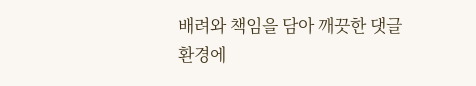배려와 책임을 담아 깨끗한 댓글 환경에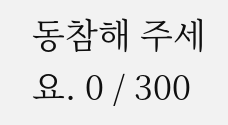동참해 주세요. 0 / 300